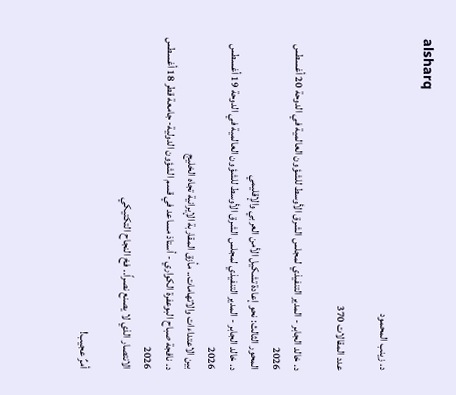alsharq

د. زينب المحمود

عدد المقالات 370

د. خالد الجابر - المدير التنفيذي لمجلس الشرق الأوسط للشؤون العالمية في الدوحة 20 أغسطس 2026
المحور الثالث: نحو إعادة تشكيل الأمن العربي والإقليمي
د. خالد الجابر - المدير التنفيذي لمجلس الشرق الأوسط للشؤون العالمية في الدوحة 19 أغسطس 2026
بين الاعتداءات والاتهامات.. مأزق المقاربة الإيرانية تجاه الخليج
د. نافجة صباح البوعفرة الكواري - أستاذ مساعد في قسم الشؤون الدولية- جامعة قطر 18 أغسطس 2026
الانتصار الذي لا يصنع نصراً.. فخ النجاح التكتيكي

أمرٌ عجيب!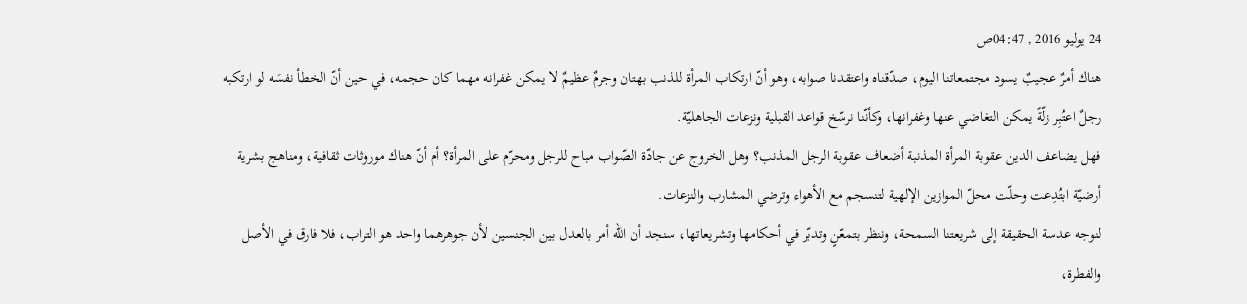24 يوليو 2016 , 04:47ص
هناك أمرٌ عجيبٌ يسود مجتمعاتنا اليوم، صدّقناه واعتقدنا صوابه، وهو أنّ ارتكاب المرأة للذنب بهتان وجرمٌ عظيمٌ لا يمكن غفرانه مهما كان حجمه، في حين أنّ الخطأ نفسَه لو ارتكبه رجلٌ اعتُبِر زلّةً يمكن التغاضي عنها وغفرانها، وكأنّنا نرسّخ قواعد القبلية ونزعات الجاهليّة.
فهل يضاعف الدين عقوبة المرأة المذنبة أضعاف عقوبة الرجل المذنب؟ وهل الخروج عن جادّة الصّواب مباح للرجل ومحرّم على المرأة؟ أم أنّ هناك موروثات ثقافية، ومناهج بشرية أرضيّة ابتُدِعت وحلّت محلّ الموازين الإلهية لتنسجم مع الأهواء وترضي المشارب والنزعات.
لنوجه عدسة الحقيقة إلى شريعتنا السمحة، وننظر بتمعّنٍ وتدبّر في أحكامها وتشريعاتها، سنجد أن الله أمر بالعدل بين الجنسين لأن جوهرهما واحد هو التراب، فلا فارق في الأصل والفطرة،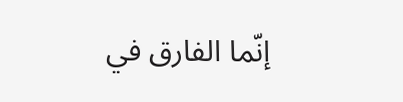إنّما الفارق في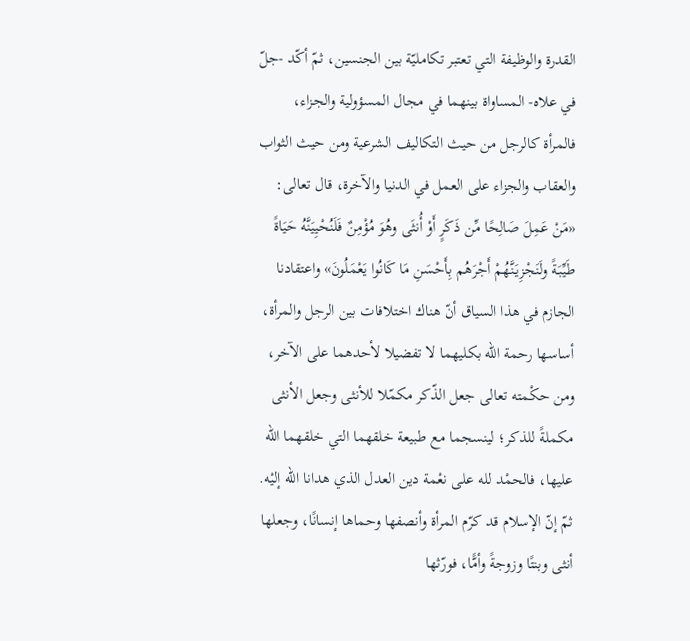القدرة والوظيفة التي تعتبر تكامليّة بين الجنسين، ثمّ أكّد -جلّ في علاه- المساواة بينهما في مجال المسؤولية والجزاء، فالمرأة كالرجل من حيث التكاليف الشرعية ومن حيث الثواب والعقاب والجزاء على العمل في الدنيا والآخرة، قال تعالى: «مَنْ عَمِلَ صَالِحًا مِّن ذَكَرٍ أَوْ أُنثَى وهُوَ مُؤْمِنٌ فَلَنُحْيِيَنَّهُ حَيَاةً طَيِّبَةً ولَنَجْزِيَنَّهُمْ أَجْرَهُم بِأَحْسَنِ مَا كَانُوا يَعْمَلُونَ» واعتقادنا الجازم في هذا السياق أنّ هناك اختلافات بين الرجل والمرأة، أساسها رحمة الله بكليهما لا تفضيلا لأحدهما على الآخر، ومن حكْمته تعالى جعل الذّكر مكمّلا للأنثى وجعل الأنثى مكملةً للذكر؛ لينسجما مع طبيعة خلقهما التي خلقهما الله عليها، فالحمْد لله على نعْمة دين العدل الذي هدانا الله إليْه.
ثمّ إنّ الإسلام قد كرّم المرأة وأنصفها وحماها إنسانًا، وجعلها أنثى وبنتًا وزوجةً وأمًّا، فورّثها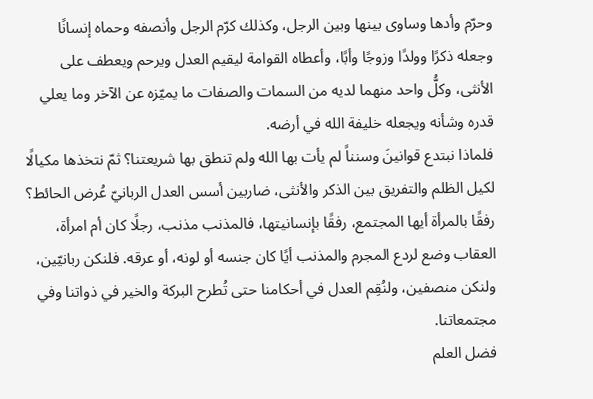وحرّم وأدها وساوى بينها وبين الرجل، وكذلك كرّم الرجل وأنصفه وحماه إنسانًا وجعله ذكرًا وولدًا وزوجًا وأبًا، وأعطاه القوامة ليقيم العدل ويرحم ويعطف على الأنثى، وكلُّ واحد منهما لديه من السمات والصفات ما يميّزه عن الآخر وما يعلي قدره وشأنه ويجعله خليفة الله في أرضه.
فلماذا نبتدع قوانينَ وسنناً لم يأت بها الله ولم تنطق بها شريعتنا؟ ثمّ نتخذها مكيالًا لكيل الظلم والتفريق بين الذكر والأنثى، ضاربين أسس العدل الربانيّ عُرض الحائط؟ رفقًا بالمرأة أيها المجتمع، رفقًا بإنسانيتها، فالمذنب مذنب، رجلًا كان أم امرأة، العقاب وضع لردع المجرم والمذنب أيًا كان جنسه أو لونه، أو عرقه. فلنكن ربانيّين، ولنكن منصفين، ولنُقِم العدل في أحكامنا حتى تُطرح البركة والخير في ذواتنا وفي مجتمعاتنا.
فضل العلم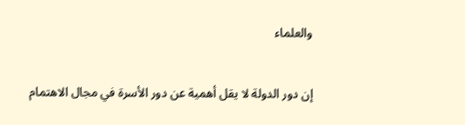والعلماء

إن دور الدولة لا يقل أهمية عن دور الأسرة في مجال الاهتمام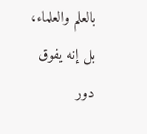بالعلم والعلماء، بل إنه يفوق دور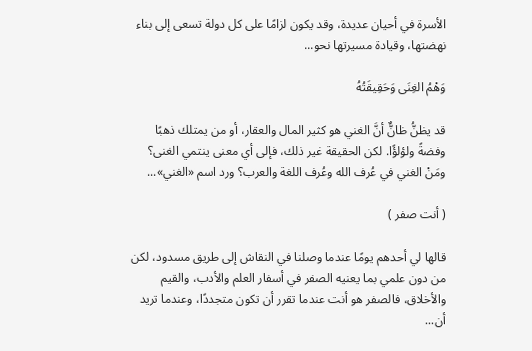الأسرة في أحيان عديدة، وقد يكون لزامًا على كل دولة تسعى إلى بناء نهضتها، وقيادة مسيرتها نحو...

وَهْمُ الغِنَى وَحَقِيقَتُهُ

قد يظنُّ ظانٌّ أنَّ الغني هو كثير المال والعقار، أو من يمتلك ذهبًا وفضةً ولؤلؤًا. لكن الحقيقة غير ذلك، فإلى أي معنى ينتمي الغنى؟ ومَنْ الغني في عُرف الله وعُرف اللغة والعرب؟ ورد اسم «الغني»...

( أنت صفر )

قالها لي أحدهم يومًا عندما وصلنا في النقاش إلى طريق مسدود، لكن من دون علمي بما يعنيه الصفر في أسفار العلم والأدب، والقيم والأخلاق، فالصفر هو أنت عندما تقرر أن تكون متجددًا، وعندما تريد أن...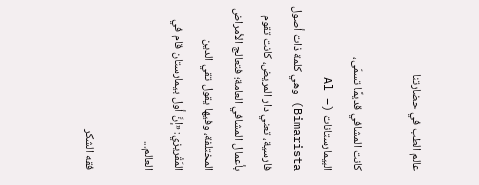عالم الطب في حضارتنا

كانت المشافي قديمًا تسمّى، البيمارستانات (Al – Bimarista) وهي كلمة ذات أصول فارسية، تعني دار المريض، كانت تقوم بأعمال المشافي العامة؛ فتعالج الأمراض المختلفة، وفيها يقول تقي الدين المَقْريزي: «إنَّ أول بيمارستان قام في العالم...

فقه الشكر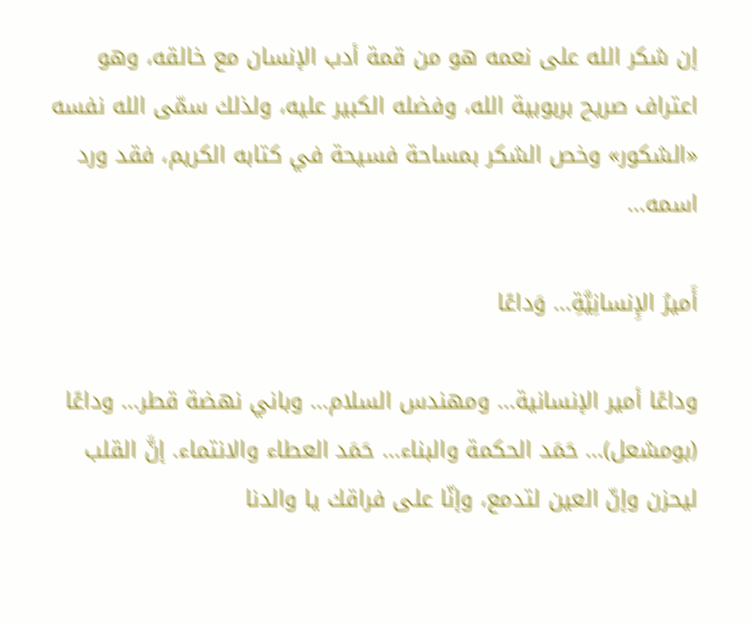إن شكر الله على نعمه هو من قمة أدب الإنسان مع خالقه، وهو اعتراف صريح بربوبية الله، وفضله الكبير عليه، ولذلك سمّى الله نفسه «الشكور» وخص الشكر بمساحة فسيحة في كتابه الكريم، فقد ورد اسمه...

أَميرُ الإِنسانِيَّةِ... وَداعًا

وداعًا أمير الإنسانية... ومهندس السلام... وباني نهضة قطر... وداعًا (بومشعل)... حَمَد الحكمة والبناء... حَمَد العطاء والانتماء. إنَّ القلب ليحزن وإنّ العين لتدمع، وإنّا على فراقك يا والدنا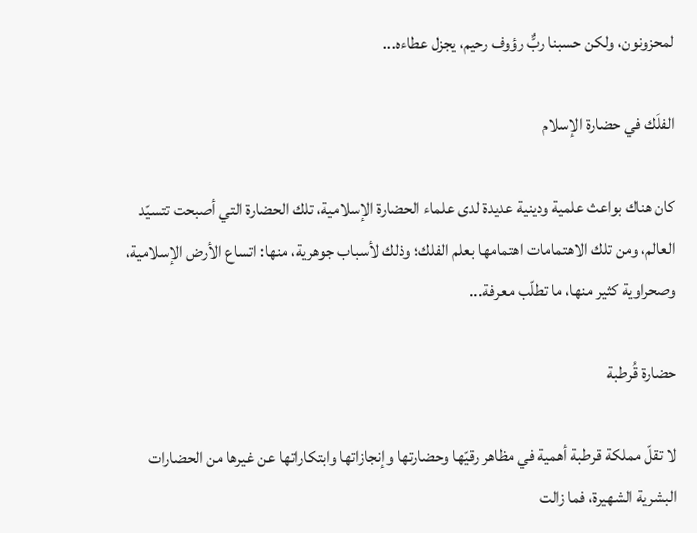لمحزونون، ولكن حسبنا ربٌّ رؤوف رحيم، يجزل عطاءه...

الفلَك في حضارة الإسلام

كان هناك بواعث علمية ودينية عديدة لدى علماء الحضارة الإسلامية، تلك الحضارة التي أصبحت تتسيّد العالم، ومن تلك الاهتمامات اهتمامها بعلم الفلك؛ وذلك لأسباب جوهرية، منها: اتساع الأرض الإسلامية، وصحراوية كثير منها، ما تطلّب معرفة...

حضارة قُرطبة

لا تقلّ مملكة قرطبة أهمية في مظاهر رقيّها وحضارتها وإنجازاتها وابتكاراتها عن غيرها من الحضارات البشرية الشهيرة، فما زالت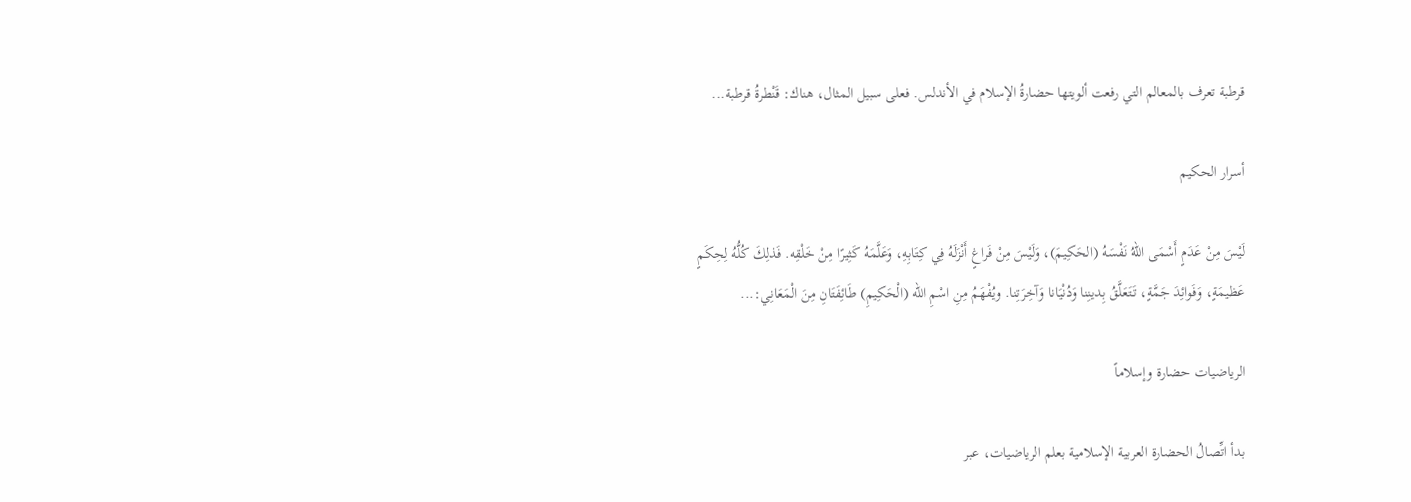قرطبة تعرف بالمعالم التي رفعت ألويتها حضارةُ الإسلام في الأندلس. فعلى سبيل المثال، هناك: قَنْطرةُ قرطبة...

أسرار الحكيم

لَيْسَ مِنْ عَدَمٍ أَسْمَى اللهُ نَفْسَهُ (الحَكِيمَ)، وَلَيْسَ مِنْ فَراغٍ أَنْزَلَهُ فِي كِتَابِهِ، وَعَلَّمَهُ كَثِيرًا مِنْ خَلْقِه. فَذلِكَ كُلُّهُ لِحِكَمٍ عَظيمَةٍ، وَفَوائِدَ جَمَّةٍ، تَتَعَلَّقُ بِدينِنا وَدُنْيَانا وَآخِرَتِنا. ويُفْهَمُ مِنِ اسْمِ الله (الْحَكِيمِ) طَائِفَتَانِ مِنَ الْمَعَانِي:...

الرياضيات حضارة وإسلاماً

بدأ اتِّصالُ الحضارة العربية الإسلامية بعلم الرياضيات، عبر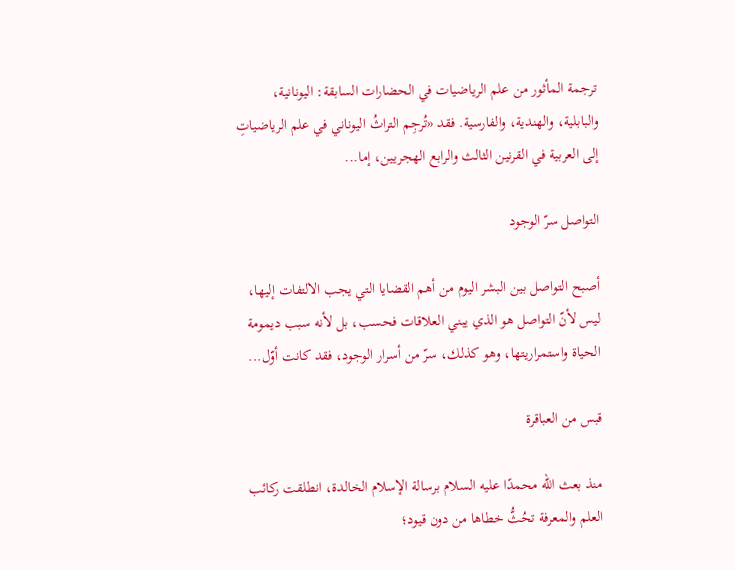ترجمة المأثور من علم الرياضيات في الحضارات السابقة: اليونانية، والبابلية، والهندية، والفارسية. فقد «تُرجِم التراثُ اليوناني في علم الرياضياتِ إلى العربية في القرنين الثالث والرابع الهجريين، إما...

التواصل سرّ الوجود

أصبح التواصل بين البشر اليوم من أهم القضايا التي يجب الالتفات إليها، ليس لأنّ التواصل هو الذي يبني العلاقات فحسب، بل لأنه سبب ديمومة الحياة واستمراريتها، وهو كذلك، سرّ من أسرار الوجود، فقد كانت أوّل...

قبس من العباقرة

منذ بعث الله محمدًا عليه السلام برسالة الإسلام الخالدة، انطلقت ركائب العلم والمعرفة تحُثُّ خطاها من دون قيود؛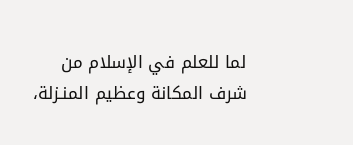لما للعلم في الإسلام من شرف المكانة وعظيم المنـزلة،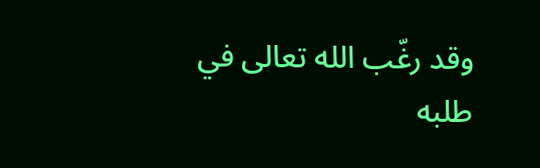وقد رغّب الله تعالى في طلبه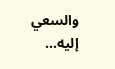والسعي إليه...